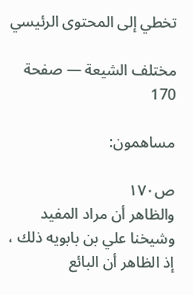تخطي إلى المحتوى الرئيسي

مختلف الشيعة — صفحة 170

مساهمون:

ص١٧٠
والظاهر أن مراد المفيد وشيخنا علي بن بابويه ذلك ، إذ الظاهر أن البائع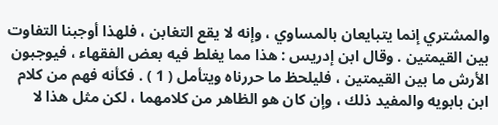والمشتري إنما يتبايعان بالمساوي ، وإنه لا يقع التغابن ، فلهذا أوجبنا التفاوت بين القيمتين . وقال ابن إدريس : هذا مما يغلط فيه بعض الفقهاء ، فيوجبون الأرش ما بين القيمتين ، فليلحظ ما حررناه ويتأمل ( 1 ) . فكأنه فهم من كلام ابن بابويه والمفيد ذلك ، وإن كان هو الظاهر من كلامهما ، لكن مثل هذا لا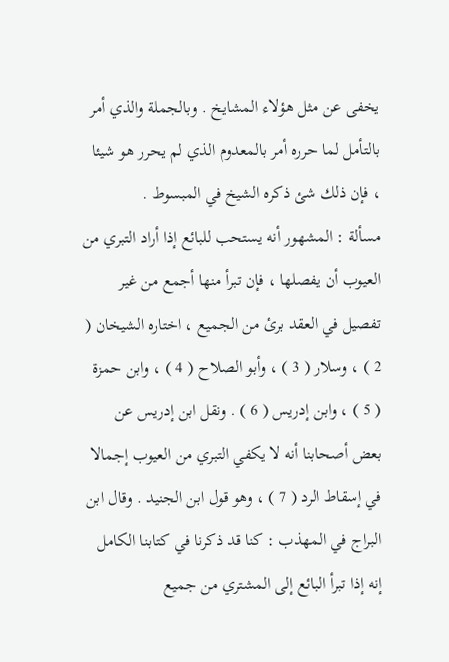يخفى عن مثل هؤلاء المشايخ . وبالجملة والذي أمر بالتأمل لما حرره أمر بالمعدوم الذي لم يحرر هو شيئا ، فإن ذلك شئ ذكره الشيخ في المبسوط .
مسألة : المشهور أنه يستحب للبائع إذا أراد التبري من العيوب أن يفصلها ، فإن تبرأ منها أجمع من غير تفصيل في العقد برئ من الجميع ، اختاره الشيخان ( 2 ) ، وسلار ( 3 ) ، وأبو الصلاح ( 4 ) ، وابن حمزة ( 5 ) ، وابن إدريس ( 6 ) . ونقل ابن إدريس عن بعض أصحابنا أنه لا يكفي التبري من العيوب إجمالا في إسقاط الرد ( 7 ) ، وهو قول ابن الجنيد . وقال ابن البراج في المهذب : كنا قد ذكرنا في كتابنا الكامل إنه إذا تبرأ البائع إلى المشتري من جميع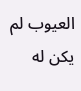العيوب لم يكن له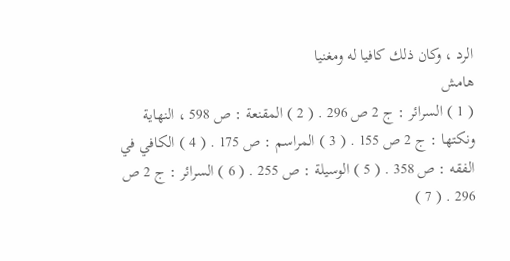الرد ، وكان ذلك كافيا له ومغنيا
هامش
( 1 ) السرائر : ج 2 ص 296 . ( 2 ) المقنعة : ص 598 ، النهاية ونكتها : ج 2 ص 155 . ( 3 ) المراسم : ص 175 . ( 4 ) الكافي في الفقه : ص 358 . ( 5 ) الوسيلة : ص 255 . ( 6 ) السرائر : ج 2 ص 296 . ( 7 )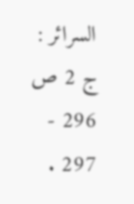السرائر : ج 2 ص 296 - 297 .